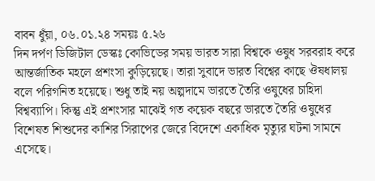বাবন ধুঁয়া, ০৬.০১.২৪ সময়ঃ ৫.২৬
দিন দর্পণ ডিজিটাল ডেস্কঃ কোভিডের সময় ভারত সারা বিশ্বকে ওষুধ সরবরাহ করে আন্তর্জাতিক মহলে প্রশংসা কুড়িয়েছে। তারা সুবাদে ভারত বিশ্বের কাছে ঔষধালয় বলে পরিগনিত হয়েছে। শুধু তাই নয় অল্পদামে ভারতে তৈরি ওষুধের চাহিদা বিশ্বব্যাপি। কিন্তু এই প্রশংসার মাঝেই গত কয়েক বছরে ভারতে তৈরি ওষুধের বিশেষত শিশুদের কাশির সিরাপের জেরে বিদেশে একাধিক মৃত্যুর ঘটনা সামনে এসেছে।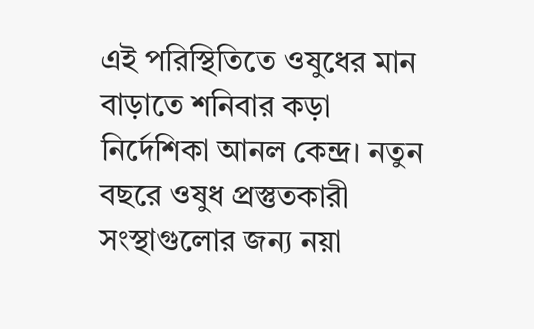এই পরিস্থিতিতে ওষুধের মান বাড়াতে শনিবার কড়া নির্দেশিকা আনল কেন্দ্র। নতুন বছরে ওষুধ প্রস্তুতকারী সংস্থাগুলোর জন্য নয়া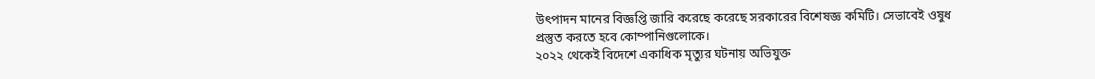উৎপাদন মানের বিজ্ঞপ্তি জারি করেছে করেছে সরকারের বিশেষজ্ঞ কমিটি। সেভাবেই ওষুধ প্রস্তুত করতে হবে কোম্পানিগুলোকে।
২০২২ থেকেই বিদেশে একাধিক মৃত্যুর ঘটনায় অভিযুক্ত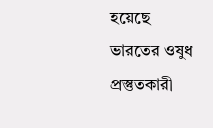হয়েছে ভারতের ওষুধ প্রস্তুতকারী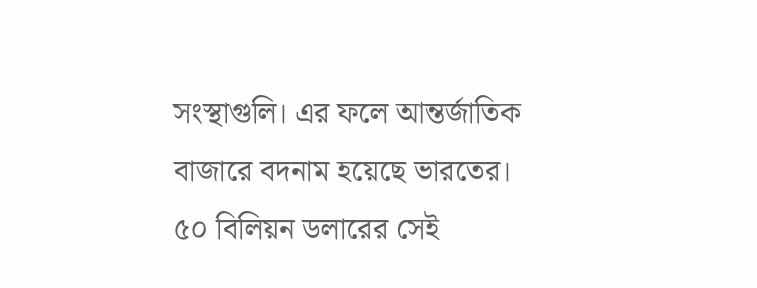সংস্থাগুলি। এর ফলে আন্তর্জাতিক বাজারে বদনাম হয়েছে ভারতের। ৫০ বিলিয়ন ডলারের সেই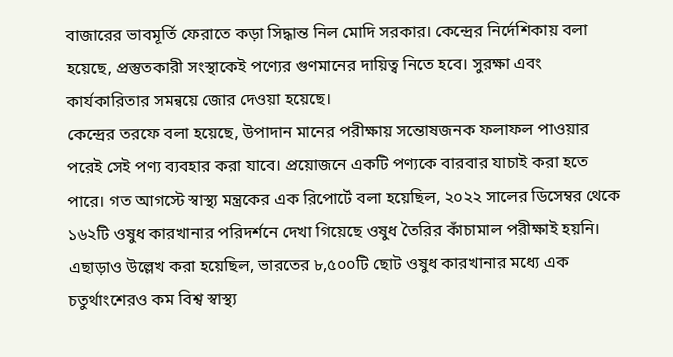বাজারের ভাবমূর্তি ফেরাতে কড়া সিদ্ধান্ত নিল মোদি সরকার। কেন্দ্রের নির্দেশিকায় বলা হয়েছে, প্রস্তুতকারী সংস্থাকেই পণ্যের গুণমানের দায়িত্ব নিতে হবে। সুরক্ষা এবং কার্যকারিতার সমন্বয়ে জোর দেওয়া হয়েছে।
কেন্দ্রের তরফে বলা হয়েছে, উপাদান মানের পরীক্ষায় সন্তোষজনক ফলাফল পাওয়ার পরেই সেই পণ্য ব্যবহার করা যাবে। প্রয়োজনে একটি পণ্যকে বারবার যাচাই করা হতে পারে। গত আগস্টে স্বাস্থ্য মন্ত্রকের এক রিপোর্টে বলা হয়েছিল, ২০২২ সালের ডিসেম্বর থেকে ১৬২টি ওষুধ কারখানার পরিদর্শনে দেখা গিয়েছে ওষুধ তৈরির কাঁচামাল পরীক্ষাই হয়নি। এছাড়াও উল্লেখ করা হয়েছিল, ভারতের ৮,৫০০টি ছোট ওষুধ কারখানার মধ্যে এক চতুর্থাংশেরও কম বিশ্ব স্বাস্থ্য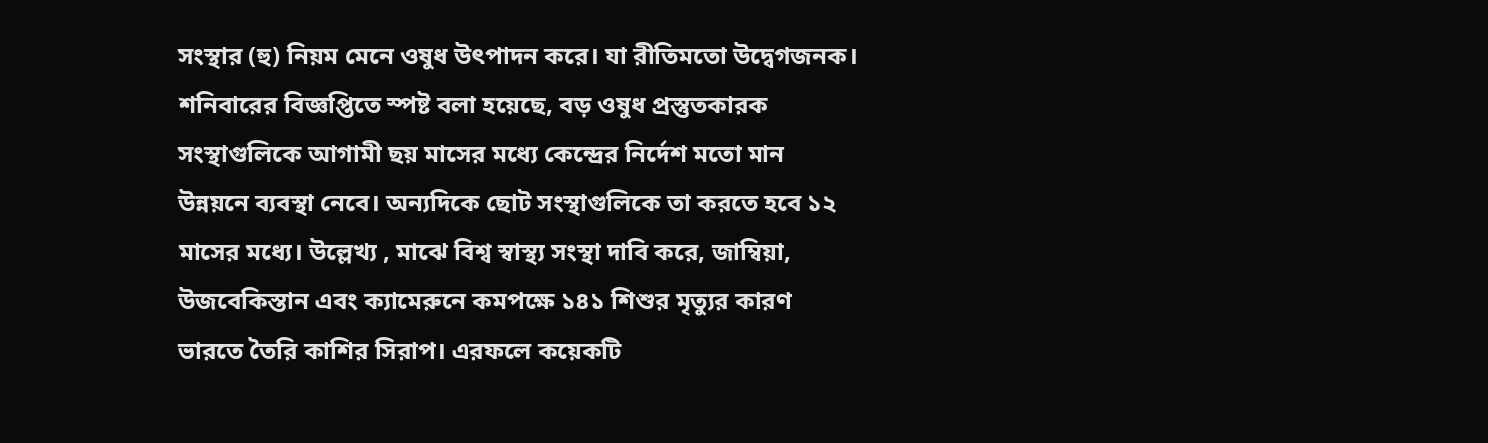সংস্থার (হু) নিয়ম মেনে ওষুধ উৎপাদন করে। যা রীতিমতো উদ্বেগজনক।
শনিবারের বিজ্ঞপ্তিতে স্পষ্ট বলা হয়েছে, বড় ওষুধ প্রস্তুতকারক সংস্থাগুলিকে আগামী ছয় মাসের মধ্যে কেন্দ্রের নির্দেশ মতো মান উন্নয়নে ব্যবস্থা নেবে। অন্যদিকে ছোট সংস্থাগুলিকে তা করতে হবে ১২ মাসের মধ্যে। উল্লেখ্য , মাঝে বিশ্ব স্বাস্থ্য সংস্থা দাবি করে, জাম্বিয়া, উজবেকিস্তান এবং ক্যামেরুনে কমপক্ষে ১৪১ শিশুর মৃত্যুর কারণ ভারতে তৈরি কাশির সিরাপ। এরফলে কয়েকটি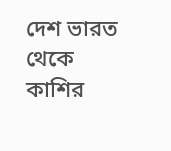দেশ ভারত থেকে কাশির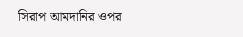সিরাপ আমদানির ওপর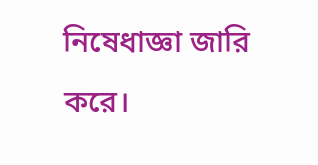নিষেধাজ্ঞা জারি করে।